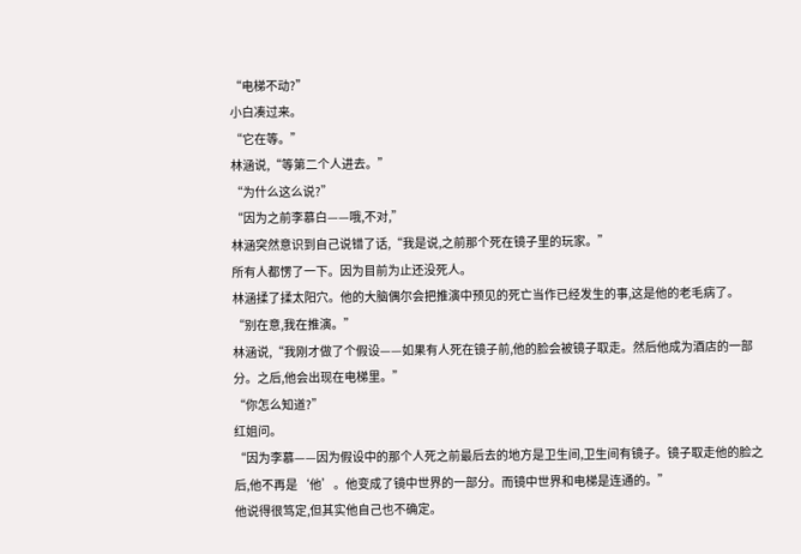“电梯不动?”
小白凑过来。
“它在等。”
林涵说,“等第二个人进去。”
“为什么这么说?”
“因为之前李慕白——哦,不对,”
林涵突然意识到自己说错了话,“我是说,之前那个死在镜子里的玩家。”
所有人都愣了一下。因为目前为止还没死人。
林涵揉了揉太阳穴。他的大脑偶尔会把推演中预见的死亡当作已经发生的事,这是他的老毛病了。
“别在意,我在推演。”
林涵说,“我刚才做了个假设——如果有人死在镜子前,他的脸会被镜子取走。然后他成为酒店的一部分。之后,他会出现在电梯里。”
“你怎么知道?”
红姐问。
“因为李慕——因为假设中的那个人死之前最后去的地方是卫生间,卫生间有镜子。镜子取走他的脸之后,他不再是‘他’。他变成了镜中世界的一部分。而镜中世界和电梯是连通的。”
他说得很笃定,但其实他自己也不确定。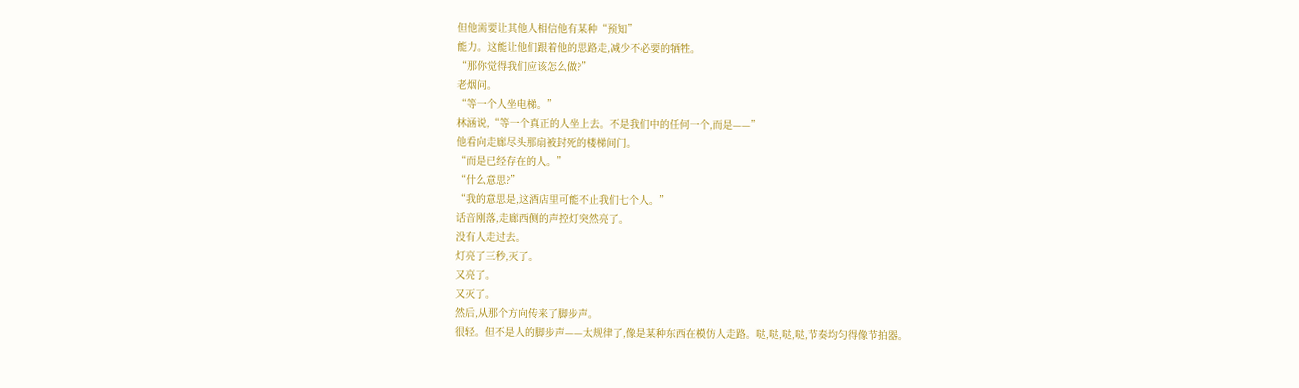但他需要让其他人相信他有某种“预知”
能力。这能让他们跟着他的思路走,减少不必要的牺牲。
“那你觉得我们应该怎么做?”
老烟问。
“等一个人坐电梯。”
林涵说,“等一个真正的人坐上去。不是我们中的任何一个,而是——”
他看向走廊尽头那扇被封死的楼梯间门。
“而是已经存在的人。”
“什么意思?”
“我的意思是,这酒店里可能不止我们七个人。”
话音刚落,走廊西侧的声控灯突然亮了。
没有人走过去。
灯亮了三秒,灭了。
又亮了。
又灭了。
然后,从那个方向传来了脚步声。
很轻。但不是人的脚步声——太规律了,像是某种东西在模仿人走路。哒,哒,哒,哒,节奏均匀得像节拍器。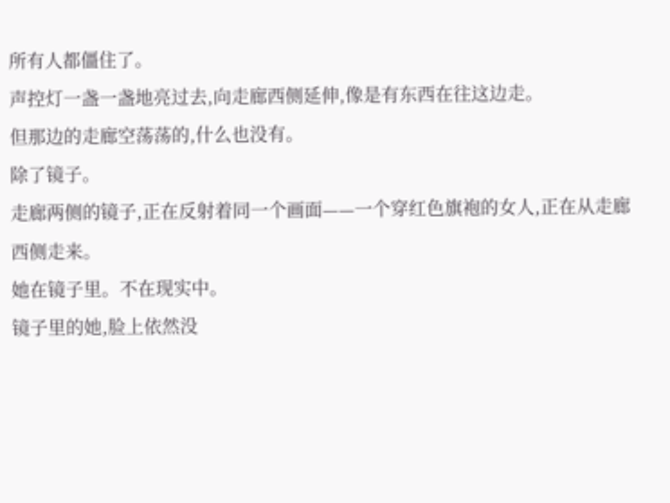所有人都僵住了。
声控灯一盏一盏地亮过去,向走廊西侧延伸,像是有东西在往这边走。
但那边的走廊空荡荡的,什么也没有。
除了镜子。
走廊两侧的镜子,正在反射着同一个画面——一个穿红色旗袍的女人,正在从走廊西侧走来。
她在镜子里。不在现实中。
镜子里的她,脸上依然没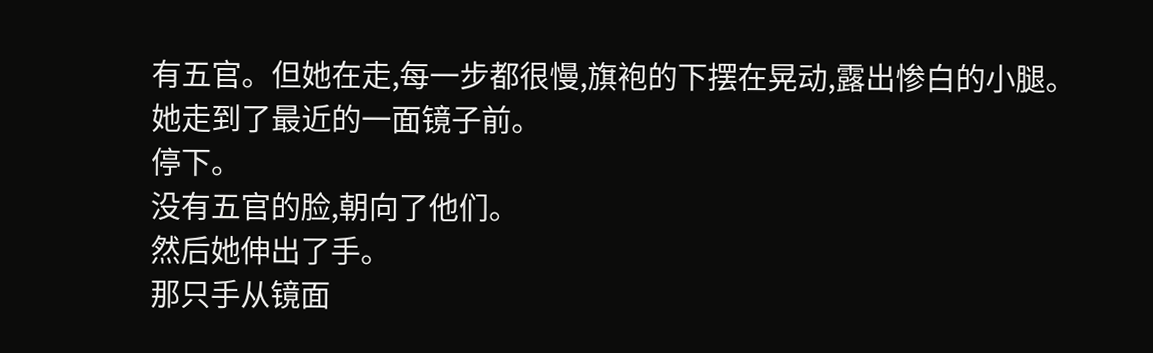有五官。但她在走,每一步都很慢,旗袍的下摆在晃动,露出惨白的小腿。
她走到了最近的一面镜子前。
停下。
没有五官的脸,朝向了他们。
然后她伸出了手。
那只手从镜面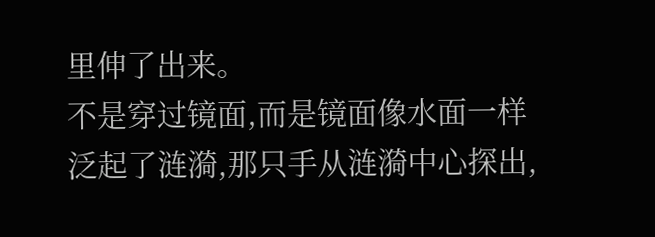里伸了出来。
不是穿过镜面,而是镜面像水面一样泛起了涟漪,那只手从涟漪中心探出,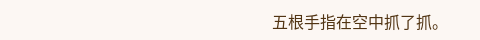五根手指在空中抓了抓。